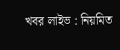খবর লাইভ : নিয়মিত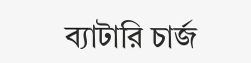ব্যাটারি চার্জ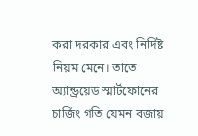করা দরকার এবং নির্দিষ্ট নিয়ম মেনে। তাতে অ্যান্ড্রয়েড স্মার্টফোনের চার্জিং গতি যেমন বজায়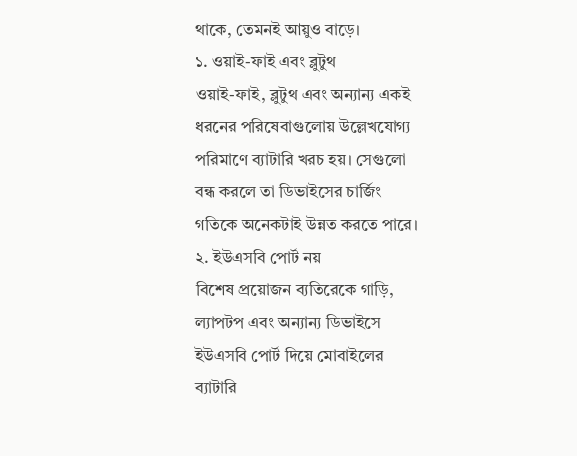থাকে, তেমনই আয়ুও বাড়ে।
১. ওয়াই-ফাই এবং ব্লুটুথ
ওয়াই-ফাই, ব্লুটুথ এবং অন্যান্য একই ধরনের পরিষেবাগুলোয় উল্লেখযোগ্য পরিমাণে ব্যাটারি খরচ হয়। সেগুলো বন্ধ করলে তা ডিভাইসের চার্জিং গতিকে অনেকটাই উন্নত করতে পারে।
২. ইউএসবি পোর্ট নয়
বিশেষ প্রয়োজন ব্যতিরেকে গাড়ি, ল্যাপটপ এবং অন্যান্য ডিভাইসে ইউএসবি পোর্ট দিয়ে মোবাইলের ব্যাটারি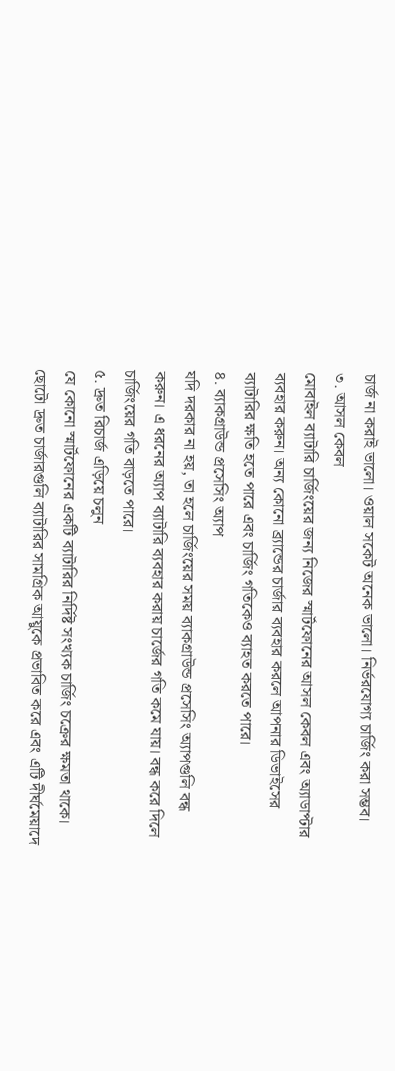চার্জ না করাই ভালো। ওয়াল সকেট অনেক ভালো। নির্ভরযোগ্য চার্জিং করা সম্ভব।
৩. আসল কেবল
মোবাইল ব্যাটারি চার্জিংয়ের জন্য নিজের স্মার্টফোনের আসল কেবল এবং অ্যাডাপ্টার ব্যবহার করুন। অন্য কোনো ব্র্যান্ডের চার্জার ব্যবহার করলে আপনার ডিভাইসের ব্যাটারির ক্ষতি হতে পারে এবং চার্জিং গতিকেও ব্যাহত করতে পারে।
৪. ব্যাকগ্রাউন্ড প্রসেসিং অ্যাপ
যদি দরকার না হয়, তা হলে চার্জিংয়ের সময় ব্যাকগ্রাউন্ড প্রসেসিং অ্যাপগুলি বন্ধ করুন। এ ধরনের অ্যাপ ব্যাটারি ব্যবহার করায় চার্জের গতি কমে যায়। বন্ধ করে দিলে চার্জিংয়ের গতি বাড়তে পারে।
৫. দ্রুত রিচার্জ এড়িয়ে চলুন
যে কোনো স্মার্টফোনের একটি ব্যাটারির নির্দিষ্ট সংখ্যক চার্জিং চক্রের ক্ষমতা থাকে। ছোটো দ্রুত চার্জারগুলি ব্যাটারির সামগ্রিক আয়ুকে প্রভাবিত করে এবং এটি দীর্ঘমেয়াদে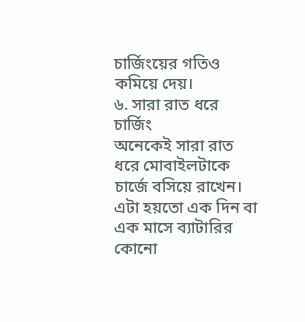চার্জিংয়ের গতিও কমিয়ে দেয়।
৬. সারা রাত ধরে চার্জিং
অনেকেই সারা রাত ধরে মোবাইলটাকে চার্জে বসিয়ে রাখেন। এটা হয়তো এক দিন বা এক মাসে ব্যাটারির কোনো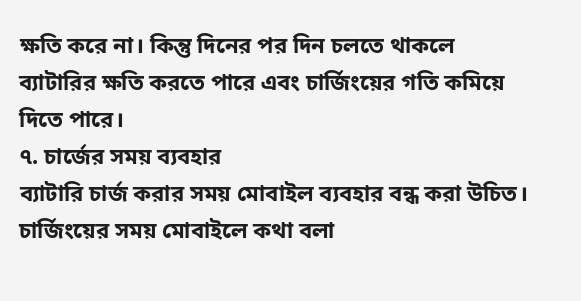ক্ষতি করে না। কিন্তু দিনের পর দিন চলতে থাকলে ব্যাটারির ক্ষতি করতে পারে এবং চার্জিংয়ের গতি কমিয়ে দিতে পারে।
৭. চার্জের সময় ব্যবহার
ব্যাটারি চার্জ করার সময় মোবাইল ব্যবহার বন্ধ করা উচিত। চার্জিংয়ের সময় মোবাইলে কথা বলা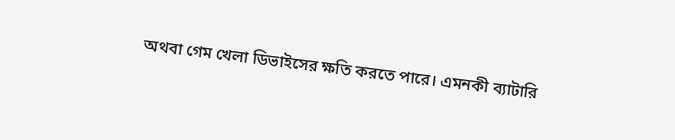অথবা গেম খেলা ডিভাইসের ক্ষতি করতে পারে। এমনকী ব্যাটারি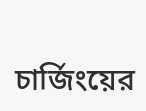চার্জিংয়ের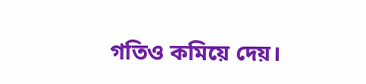গতিও কমিয়ে দেয়।